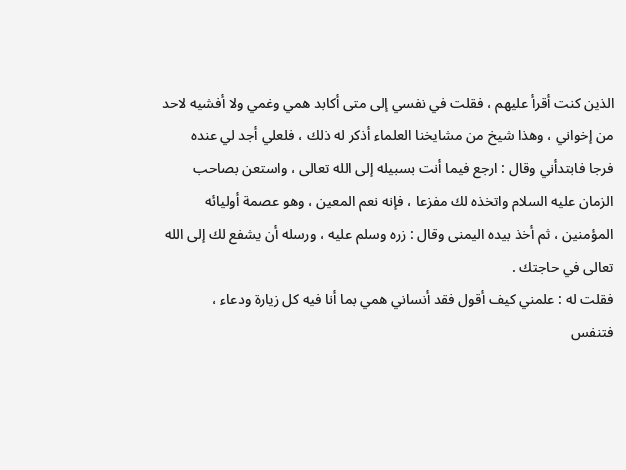الذين كنت أقرأ عليهم ، فقلت في نفسي إلى متى أكابد همي وغمي ولا أفشيه لاحد
من إخواني ، وهذا شيخ من مشايخنا العلماء أذكر له ذلك ، فلعلي أجد لي عنده
فرجا فابتدأني وقال : ارجع فيما أنت بسبيله إلى الله تعالى ، واستعن بصاحب
الزمان عليه السلام واتخذه لك مفزعا ، فإنه نعم المعين ، وهو عصمة أوليائه
المؤمنين ، ثم أخذ بيده اليمنى وقال : زره وسلم عليه ، ورسله أن يشفع لك إلى الله
تعالى في حاجتك .
فقلت له : علمني كيف أقول فقد أنساني همي بما أنا فيه كل زيارة ودعاء ،
فتنفس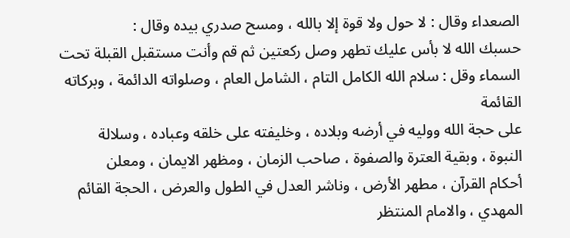الصعداء وقال : لا حول ولا قوة إلا بالله ، ومسح صدري بيده وقال :
حسبك الله لا بأس عليك تطهر وصل ركعتين ثم قم وأنت مستقبل القبلة تحت
السماء وقل : سلام الله الكامل التام ، الشامل العام ، وصلواته الدائمة ، وبركاته القائمة
على حجة الله ووليه في أرضه وبلاده ، وخليفته على خلقه وعباده ، وسلالة
النبوة ، وبقية العترة والصفوة ، صاحب الزمان ، ومظهر الايمان ، ومعلن
أحكام القرآن ، مطهر الأرض ، وناشر العدل في الطول والعرض ، الحجة القائم
المهدي ، والامام المنتظر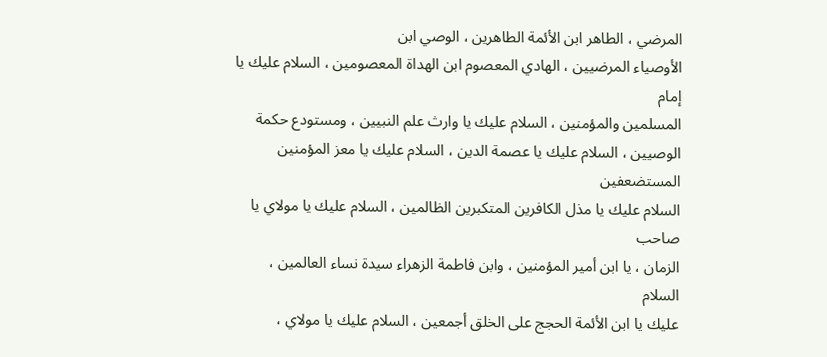المرضي ، الطاهر ابن الأئمة الطاهرين ، الوصي ابن
الأوصياء المرضيين ، الهادي المعصوم ابن الهداة المعصومين ، السلام عليك يا إمام
المسلمين والمؤمنين ، السلام عليك يا وارث علم النبيين ، ومستودع حكمة
الوصيين ، السلام عليك يا عصمة الدين ، السلام عليك يا معز المؤمنين المستضعفين
السلام عليك يا مذل الكافرين المتكبرين الظالمين ، السلام عليك يا مولاي يا صاحب
الزمان ، يا ابن أمير المؤمنين ، وابن فاطمة الزهراء سيدة نساء العالمين ، السلام
عليك يا ابن الأئمة الحجج على الخلق أجمعين ، السلام عليك يا مولاي ،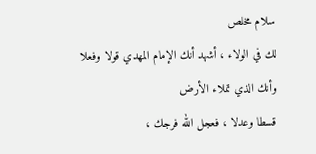سلام مخلص
لك في الولاء ، أشهد أنك الإمام المهدي قولا وفعلا وأنك الذي تملاء الأرض
قسطا وعدلا ، فعجل الله فرجك ،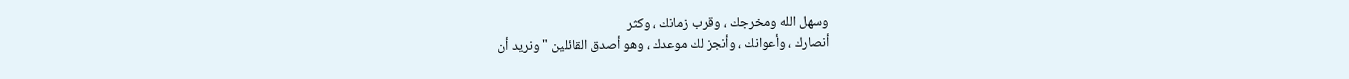وسهل الله ومخرجك ، وقرب زمانك ، وكثر
أنصارك ، وأعوانك ، وأنجز لك موعدك ، وهو أصدق القائلين " ونريد أن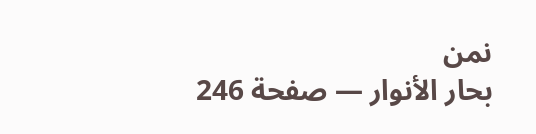نمن
بحار الأنوار — صفحة 246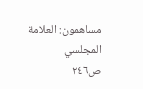مساهمون: العلامة المجلسي
ص٢٤٦